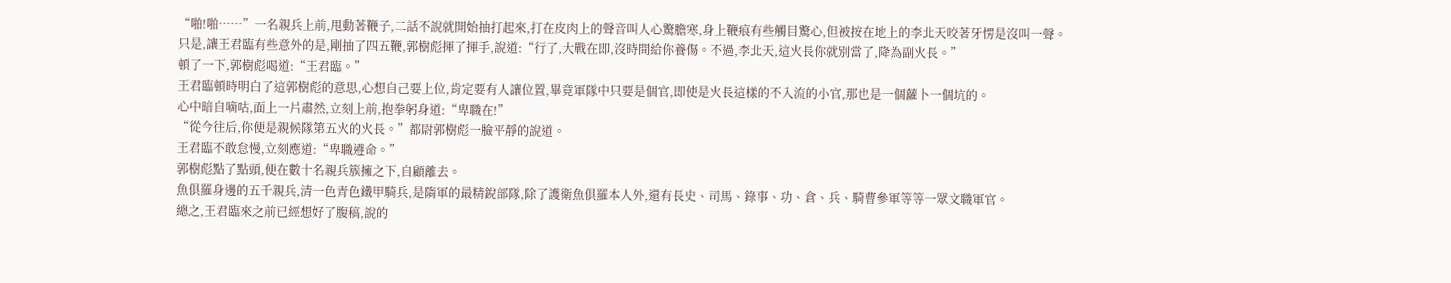“啪!啪……”一名親兵上前,甩動著鞭子,二話不說就開始抽打起來,打在皮肉上的聲音叫人心驚膽寒,身上鞭痕有些觸目驚心,但被按在地上的李北天咬著牙愣是沒叫一聲。
只是,讓王君臨有些意外的是,剛抽了四五鞭,郭樹彪揮了揮手,說道:“行了,大戰在即,沒時間給你養傷。不過,李北天,這火長你就別當了,降為副火長。”
頓了一下,郭樹彪喝道:“王君臨。”
王君臨頓時明白了這郭樹彪的意思,心想自己要上位,肯定要有人讓位置,畢竟軍隊中只要是個官,即使是火長這樣的不入流的小官,那也是一個蘿卜一個坑的。
心中暗自嘀咕,面上一片肅然,立刻上前,抱拳躬身道:“卑職在!”
“從今往后,你便是親候隊第五火的火長。”都尉郭樹彪一臉平靜的說道。
王君臨不敢怠慢,立刻應道:“卑職遵命。”
郭樹彪點了點頭,便在數十名親兵簇擁之下,自顧離去。
魚俱羅身邊的五千親兵,清一色青色鐵甲騎兵,是隋軍的最精銳部隊,除了護衛魚俱羅本人外,還有長史、司馬、錄事、功、倉、兵、騎曹參軍等等一眾文職軍官。
總之,王君臨來之前已經想好了腹稿,說的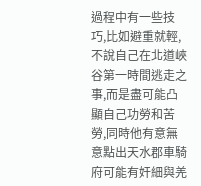過程中有一些技巧,比如避重就輕,不說自己在北道峽谷第一時間逃走之事,而是盡可能凸顯自己功勞和苦勞,同時他有意無意點出天水郡車騎府可能有奸細與羌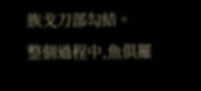族戈刀部勾結。
整個過程中,魚俱羅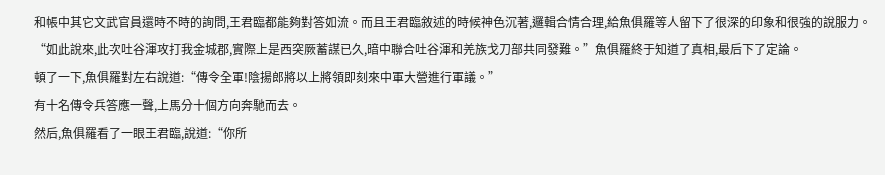和帳中其它文武官員還時不時的詢問,王君臨都能夠對答如流。而且王君臨敘述的時候神色沉著,邏輯合情合理,給魚俱羅等人留下了很深的印象和很強的說服力。
“如此說來,此次吐谷渾攻打我金城郡,實際上是西突厥蓄謀已久,暗中聯合吐谷渾和羌族戈刀部共同發難。”魚俱羅終于知道了真相,最后下了定論。
頓了一下,魚俱羅對左右說道:“傳令全軍!陰揚郎將以上將領即刻來中軍大營進行軍議。”
有十名傳令兵答應一聲,上馬分十個方向奔馳而去。
然后,魚俱羅看了一眼王君臨,說道:“你所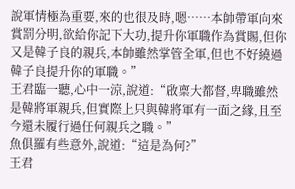說軍情極為重要,來的也很及時,嗯……本帥帶軍向來賞罰分明,欲給你記下大功,提升你軍職作為賞賜,但你又是韓子良的親兵,本帥雖然掌管全軍,但也不好繞過韓子良提升你的軍職。”
王君臨一聽,心中一涼,說道:“啟稟大都督,卑職雖然是韓將軍親兵,但實際上只與韓將軍有一面之緣,且至今還未履行過任何親兵之職。”
魚俱羅有些意外,說道:“這是為何?”
王君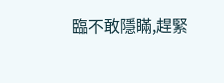臨不敢隱瞞,趕緊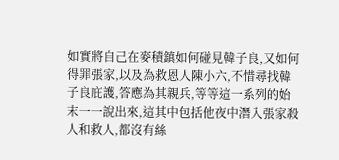如實將自己在麥積鎮如何碰見韓子良,又如何得罪張家,以及為救恩人陳小六,不惜尋找韓子良庇護,答應為其親兵,等等這一系列的始末一一說出來,這其中包括他夜中潛入張家殺人和救人,都沒有絲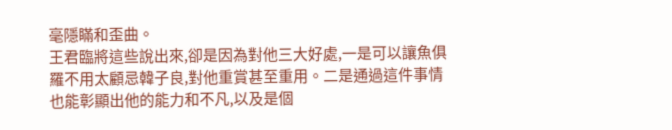毫隱瞞和歪曲。
王君臨將這些說出來,卻是因為對他三大好處,一是可以讓魚俱羅不用太顧忌韓子良,對他重賞甚至重用。二是通過這件事情也能彰顯出他的能力和不凡,以及是個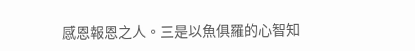感恩報恩之人。三是以魚俱羅的心智知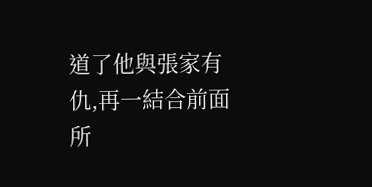道了他與張家有仇,再一結合前面所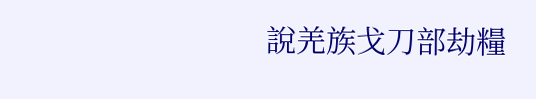說羌族戈刀部劫糧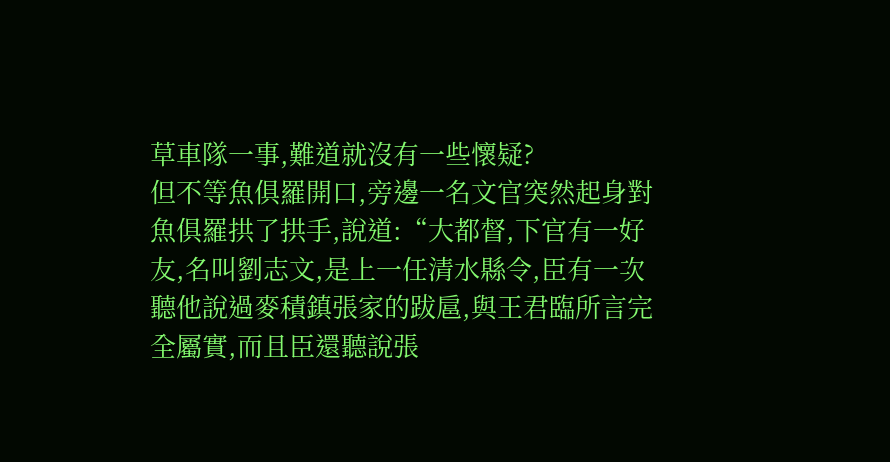草車隊一事,難道就沒有一些懷疑?
但不等魚俱羅開口,旁邊一名文官突然起身對魚俱羅拱了拱手,說道:“大都督,下官有一好友,名叫劉志文,是上一任清水縣令,臣有一次聽他說過麥積鎮張家的跋扈,與王君臨所言完全屬實,而且臣還聽說張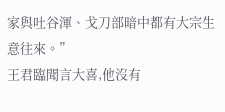家與吐谷渾、戈刀部暗中都有大宗生意往來。”
王君臨聞言大喜,他沒有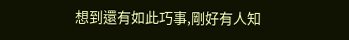想到還有如此巧事,剛好有人知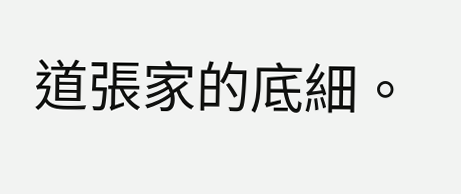道張家的底細。